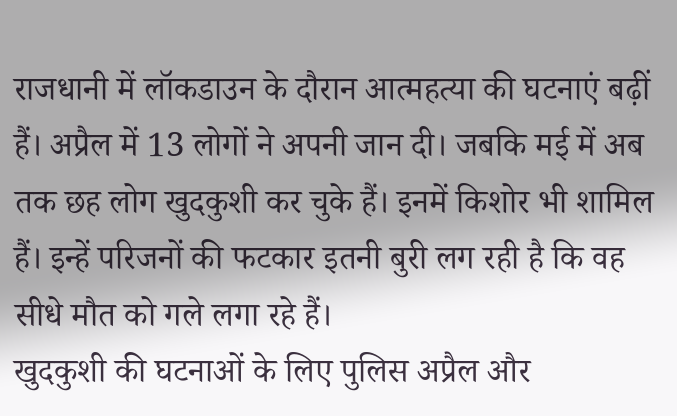राजधानी में लॉकडाउन के दौरान आत्महत्या की घटनाएं बढ़ीं हैं। अप्रैल में 13 लोगों ने अपनी जान दी। जबकि मई में अब तक छह लोग खुदकुशी कर चुके हैं। इनमें किशोर भी शामिल हैं। इन्हें परिजनों की फटकार इतनी बुरी लग रही है कि वह सीधे मौत को गले लगा रहे हैं।
खुदकुशी की घटनाओं के लिए पुलिस अप्रैल और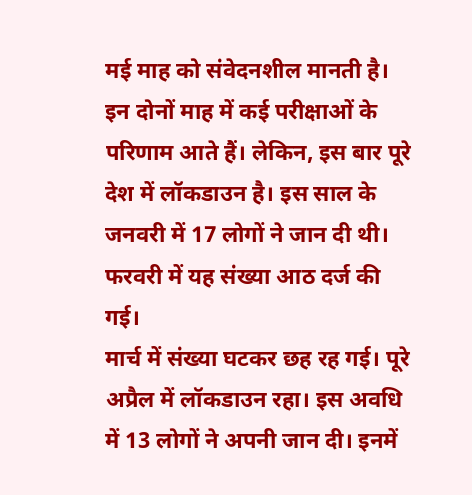मई माह को संवेदनशील मानती है। इन दोनों माह में कई परीक्षाओं के परिणाम आते हैं। लेकिन, इस बार पूरे देश में लॉकडाउन है। इस साल के जनवरी में 17 लोगों ने जान दी थी। फरवरी में यह संख्या आठ दर्ज की गई।
मार्च में संख्या घटकर छह रह गई। पूरे अप्रैल में लॉकडाउन रहा। इस अवधि में 13 लोगों ने अपनी जान दी। इनमें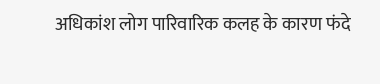अधिकांश लोग पारिवारिक कलह के कारण फंदे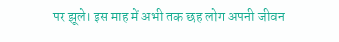पर झूले। इस माह में अभी तक छह लोग अपनी जीवन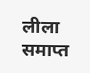लीला समाप्त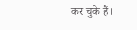कर चुके हैं।